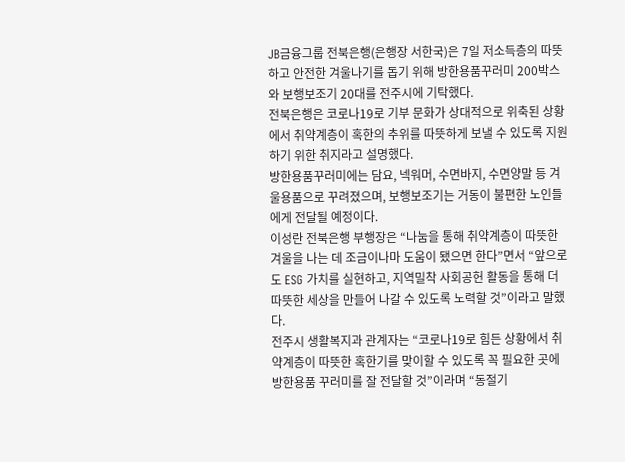JB금융그룹 전북은행(은행장 서한국)은 7일 저소득층의 따뜻하고 안전한 겨울나기를 돕기 위해 방한용품꾸러미 200박스와 보행보조기 20대를 전주시에 기탁했다.
전북은행은 코로나19로 기부 문화가 상대적으로 위축된 상황에서 취약계층이 혹한의 추위를 따뜻하게 보낼 수 있도록 지원하기 위한 취지라고 설명했다.
방한용품꾸러미에는 담요, 넥워머, 수면바지, 수면양말 등 겨울용품으로 꾸려졌으며, 보행보조기는 거동이 불편한 노인들에게 전달될 예정이다.
이성란 전북은행 부행장은 “나눔을 통해 취약계층이 따뜻한 겨울을 나는 데 조금이나마 도움이 됐으면 한다”면서 “앞으로도 ESG 가치를 실현하고, 지역밀착 사회공헌 활동을 통해 더 따뜻한 세상을 만들어 나갈 수 있도록 노력할 것”이라고 말했다.
전주시 생활복지과 관계자는 “코로나19로 힘든 상황에서 취약계층이 따뜻한 혹한기를 맞이할 수 있도록 꼭 필요한 곳에 방한용품 꾸러미를 잘 전달할 것”이라며 “동절기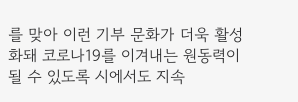를 맞아 이런 기부 문화가 더욱 활성화돼 코로나19를 이겨내는 원동력이 될 수 있도록 시에서도 지속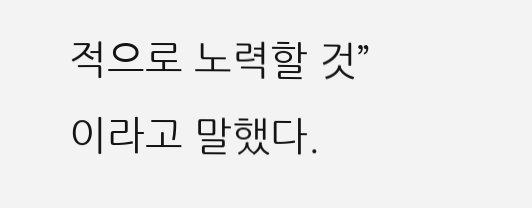적으로 노력할 것”이라고 말했다.